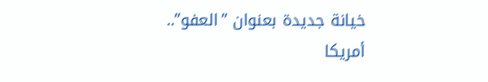خيانة جديدة بعنوان ”العفو”.. أمريكا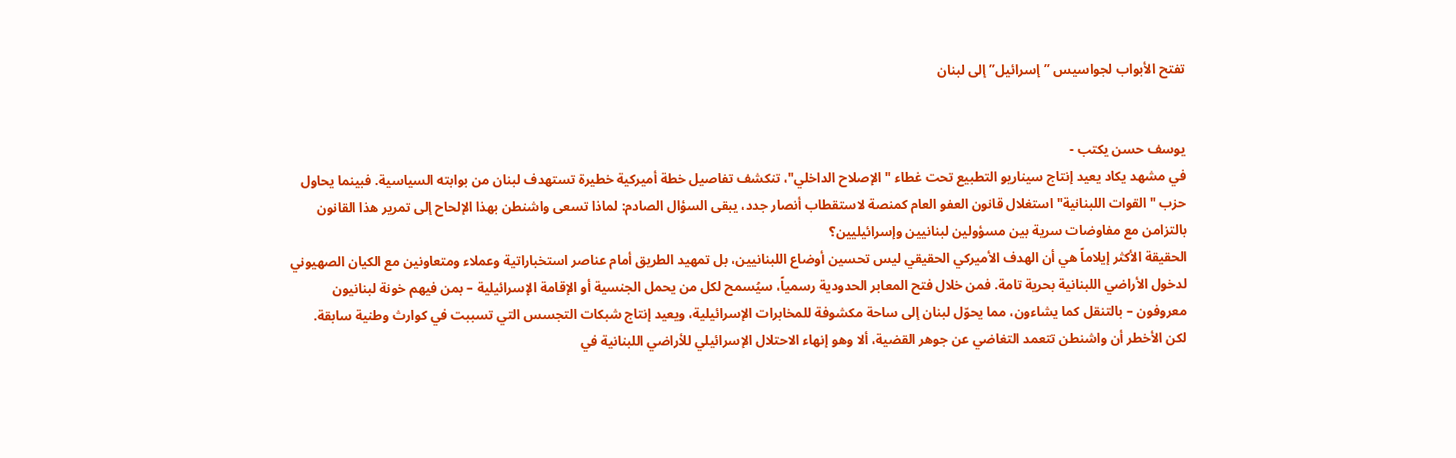تفتح الأبواب لجواسيس ”إسرائيل” إلى لبنان


يوسف حسن يكتب -
في مشهد يكاد يعيد إنتاج سيناريو التطبيع تحت غطاء "الإصلاح الداخلي"، تنكشف تفاصيل خطة أميركية خطيرة تستهدف لبنان من بوابته السياسية. فبينما يحاول حزب "القوات اللبنانية" استغلال قانون العفو العام كمنصة لاستقطاب أنصار جدد، يبقى السؤال الصادم: لماذا تسعى واشنطن بهذا الإلحاح إلى تمرير هذا القانون بالتزامن مع مفاوضات سرية بين مسؤولين لبنانيين وإسرائيليين؟
الحقيقة الأكثر إيلاماً هي أن الهدف الأميركي الحقيقي ليس تحسين أوضاع اللبنانيين، بل تمهيد الطريق أمام عناصر استخباراتية وعملاء ومتعاونين مع الكيان الصهيوني لدخول الأراضي اللبنانية بحرية تامة. فمن خلال فتح المعابر الحدودية رسمياً، سيُسمح لكل من يحمل الجنسية أو الإقامة الإسرائيلية – بمن فيهم خونة لبنانيون معروفون – بالتنقل كما يشاءون، مما يحوّل لبنان إلى ساحة مكشوفة للمخابرات الإسرائيلية، ويعيد إنتاج شبكات التجسس التي تسببت في كوارث وطنية سابقة.
لكن الأخطر أن واشنطن تتعمد التغاضي عن جوهر القضية، ألا وهو إنهاء الاحتلال الإسرائيلي للأراضي اللبنانية في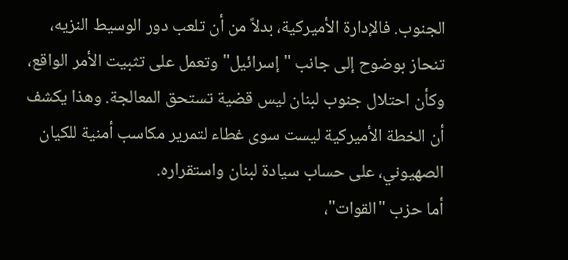الجنوب. فالإدارة الأميركية، بدلاً من أن تلعب دور الوسيط النزيه، تنحاز بوضوح إلى جانب "إسرائيل" وتعمل على تثبيت الأمر الواقع، وكأن احتلال جنوب لبنان ليس قضية تستحق المعالجة. وهذا يكشف أن الخطة الأميركية ليست سوى غطاء لتمرير مكاسب أمنية للكيان الصهيوني، على حساب سيادة لبنان واستقراره.
أما حزب "القوات"،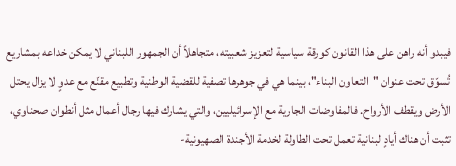فيبدو أنه راهن على هذا القانون كورقة سياسية لتعزيز شعبيته، متجاهلاً أن الجمهور اللبناني لا يمكن خداعه بمشاريع تُسوّق تحت عنوان "التعاون البناء"، بينما هي في جوهرها تصفية للقضية الوطنية وتطبيع مقنّع مع عدوٍ لا يزال يحتل الأرض ويقطف الأرواح. فالمفاوضات الجارية مع الإسرائيليين، والتي يشارك فيها رجال أعمال مثل أنطوان صحناوي، تثبت أن هناك أيادٍ لبنانية تعمل تحت الطاولة لخدمة الأجندة الصهيونية-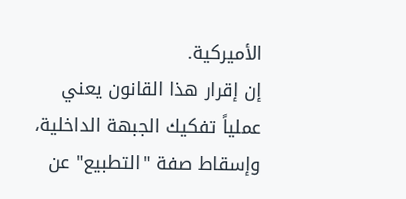الأميركية.
إن إقرار هذا القانون يعني عملياً تفكيك الجبهة الداخلية، وإسقاط صفة "التطبيع" عن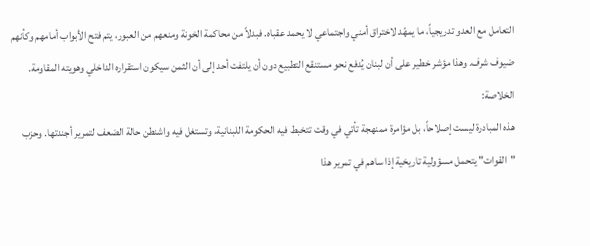التعامل مع العدو تدريجياً، ما يمهّد لاختراق أمني واجتماعي لا يحمد عقباه. فبدلاً من محاكمة الخونة ومنعهم من العبور، يتم فتح الأبواب أمامهم وكأنهم ضيوف شرف. وهذا مؤشر خطير على أن لبنان يُدفع نحو مستنقع التطبيع دون أن يلتفت أحد إلى أن الثمن سيكون استقراره الداخلي وهويته المقاومة.
الخلاصة:
هذه المبادرة ليست إصلاحاً، بل مؤامرة ممنهجة تأتي في وقت تتخبط فيه الحكومة اللبنانية، وتستغل فيه واشنطن حالة الضعف لتمرير أجندتها. وحزب "القوات" يتحمل مسؤولية تاريخية إذا ساهم في تمرير هذا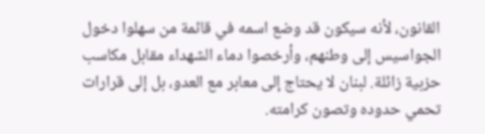القانون، لأنه سيكون قد وضع اسمه في قائمة من سهلوا دخول الجواسيس إلى وطنهم، وأرخصوا دماء الشهداء مقابل مكاسب حزبية زائلة. لبنان لا يحتاج إلى معابر مع العدو، بل إلى قرارات تحمي حدوده وتصون كرامته.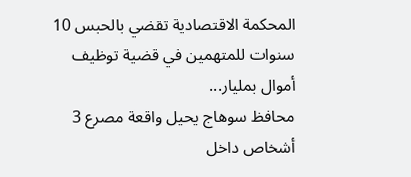المحكمة الاقتصادية تقضي بالحبس 10 سنوات للمتهمين في قضية توظيف أموال بمليار...
محافظ سوهاج يحيل واقعة مصرع 3 أشخاص داخل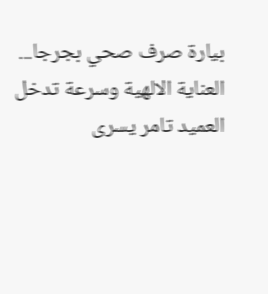بيارة صرف صحي بجرجا...
العناية الالهية وسرعة تدخل العميد تامر يسرى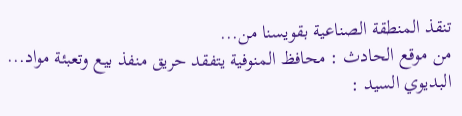تنقذ المنطقة الصناعية بقويسنا من...
من موقع الحادث : محافظ المنوفية يتفقد حريق منفذ بيع وتعبئة مواد...
البديوي السيد :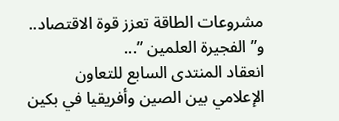مشروعات الطاقة تعزز قوة الاقتصاد.. و” الفجيرة العلمين ”...
انعقاد المنتدى السابع للتعاون الإعلامي بين الصين وأفريقيا في بكين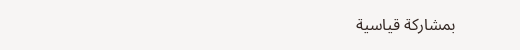بمشاركة قياسية